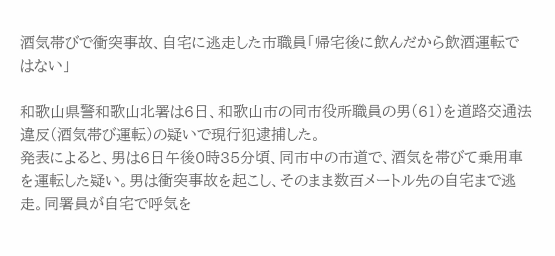酒気帯びで衝突事故、自宅に逃走した市職員「帰宅後に飲んだから飲酒運転ではない」

和歌山県警和歌山北署は6日、和歌山市の同市役所職員の男(61)を道路交通法違反(酒気帯び運転)の疑いで現行犯逮捕した。
発表によると、男は6日午後0時35分頃、同市中の市道で、酒気を帯びて乗用車を運転した疑い。男は衝突事故を起こし、そのまま数百メートル先の自宅まで逃走。同署員が自宅で呼気を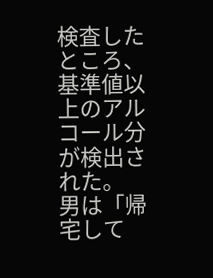検査したところ、基準値以上のアルコール分が検出された。
男は「帰宅して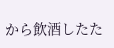から飲酒したた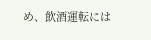め、飲酒運転には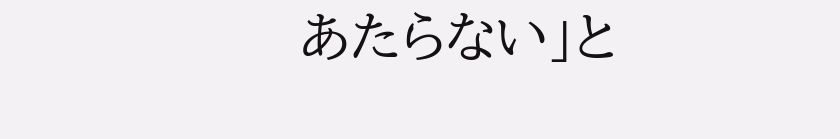あたらない」と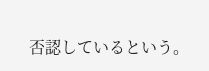否認しているという。